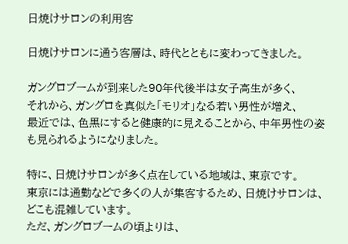日焼けサロンの利用客

日焼けサロンに通う客層は、時代とともに変わってきました。

ガングロブームが到来した90年代後半は女子高生が多く、
それから、ガングロを真似た「モリオ」なる若い男性が増え、
最近では、色黒にすると健康的に見えることから、中年男性の姿も見られるようになりました。

特に、日焼けサロンが多く点在している地域は、東京です。
東京には通勤などで多くの人が集客するため、日焼けサロンは、どこも混雑しています。
ただ、ガングロブームの頃よりは、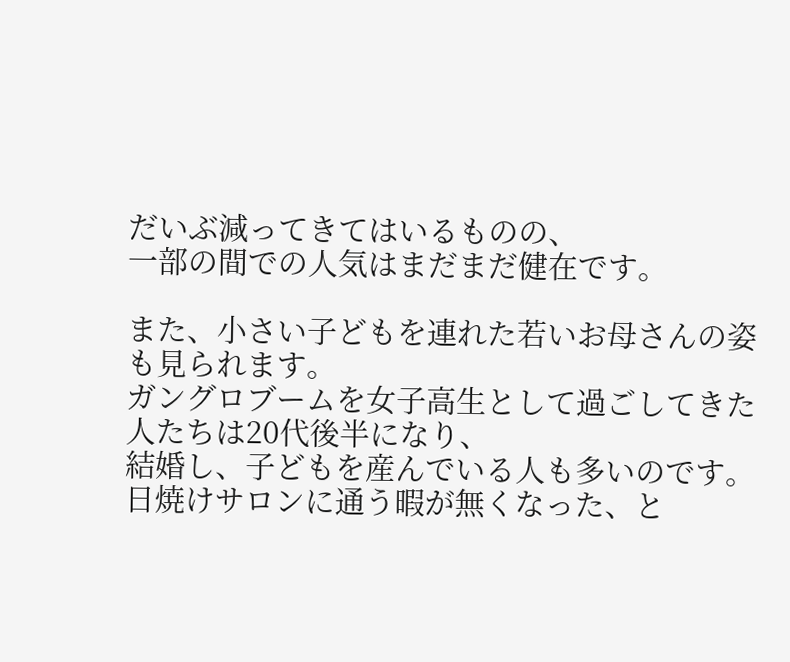だいぶ減ってきてはいるものの、
一部の間での人気はまだまだ健在です。

また、小さい子どもを連れた若いお母さんの姿も見られます。
ガングロブームを女子高生として過ごしてきた人たちは20代後半になり、
結婚し、子どもを産んでいる人も多いのです。
日焼けサロンに通う暇が無くなった、と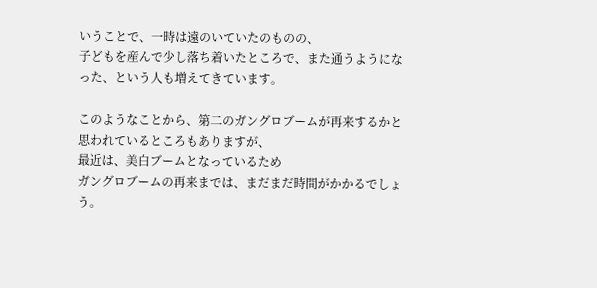いうことで、一時は遠のいていたのものの、
子どもを産んで少し落ち着いたところで、また通うようになった、という人も増えてきています。

このようなことから、第二のガングロブームが再来するかと思われているところもありますが、
最近は、美白ブームとなっているため
ガングロブームの再来までは、まだまだ時間がかかるでしょう。